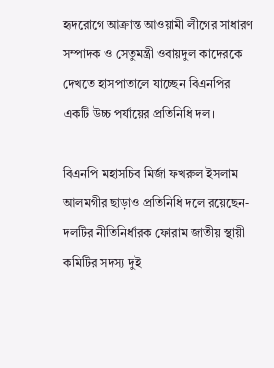হৃদরোগে আক্রান্ত আওয়ামী লীগের সাধারণ সম্পাদক ও সেতুমন্ত্রী ওবায়দুল কাদেরকে দেখতে হাসপাতালে যাচ্ছেন বিএনপির একটি উচ্চ পর্যায়ের প্রতিনিধি দল।

বিএনপি মহাসচিব মির্জা ফখরুল ইসলাম আলমগীর ছাড়াও প্রতিনিধি দলে রয়েছেন- দলটির নীতিনির্ধারক ফোরাম জাতীয় স্থায়ী কমিটির সদস্য দুই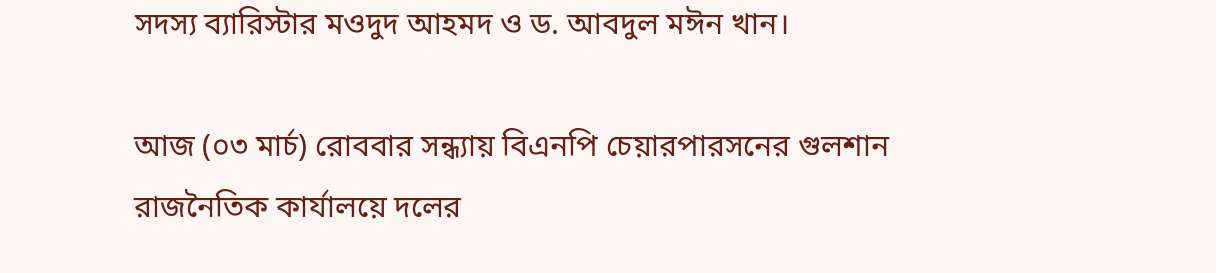সদস্য ব্যারিস্টার মওদুদ আহমদ ও ড. আবদুল মঈন খান।

আজ (০৩ মার্চ) রোববার সন্ধ্যায় বিএনপি চেয়ারপারসনের গুলশান রাজনৈতিক কার্যালয়ে দলের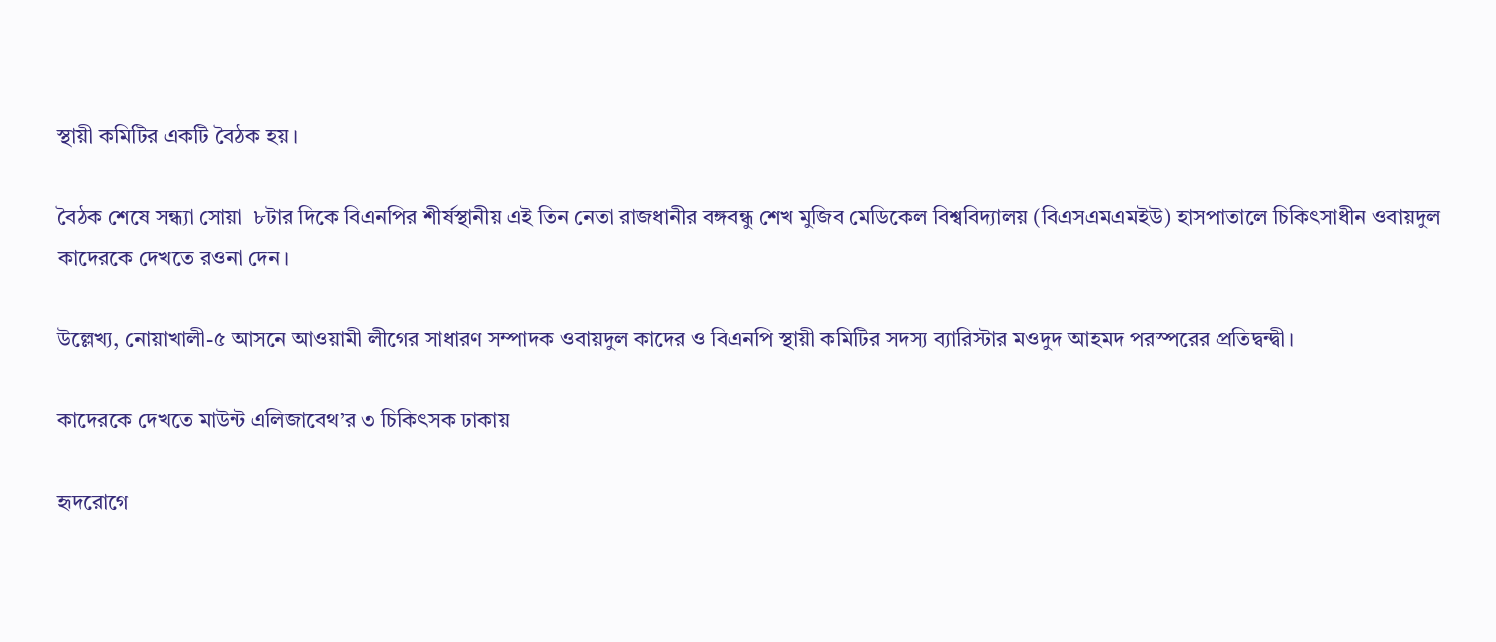স্থায়ী কমিটির একটি বৈঠক হয়।

বৈঠক শেষে সন্ধ্যা সোয়া  ৮টার দিকে বিএনপির শীর্ষস্থানীয় এই তিন নেতা রাজধানীর বঙ্গবন্ধু শেখ মুজিব মেডিকেল বিশ্ববিদ্যালয় (বিএসএমএমইউ) হাসপাতালে চিকিৎসাধীন ওবায়দুল কাদেরকে দেখতে রওনা দেন।

উল্লেখ্য, নোয়াখালী-৫ আসনে আওয়ামী লীগের সাধারণ সম্পাদক ওবায়দুল কাদের ও বিএনপি স্থায়ী কমিটির সদস্য ব্যারিস্টার মওদুদ আহমদ পরস্পরের প্রতিদ্বন্দ্বী।

কাদেরকে দেখতে মাউন্ট এলিজাবেথ’র ৩ চিকিৎসক ঢাকায়

হৃদরোগে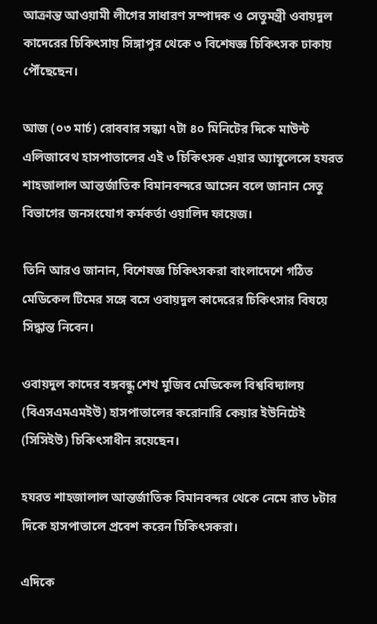আক্রান্ত আওয়ামী লীগের সাধারণ সম্পাদক ও সেতুমন্ত্রী ওবায়দুল কাদেরের চিকিৎসায় সিঙ্গাপুর থেকে ৩ বিশেষজ্ঞ চিকিৎসক ঢাকায় পৌঁছেছেন।

আজ (০৩ মার্চ) রোববার সন্ধ্যা ৭টা ৪০ মিনিটের দিকে মাউন্ট এলিজাবেথ হাসপাতালের এই ৩ চিকিৎসক এয়ার অ্যাম্বুলেন্সে হযরত শাহজালাল আন্তর্জাতিক বিমানবন্দরে আসেন বলে জানান সেতু বিভাগের জনসংযোগ কর্মকর্তা ওয়ালিদ ফায়েজ।

তিনি আরও জানান, বিশেষজ্ঞ চিকিৎসকরা বাংলাদেশে গঠিত মেডিকেল টিমের সঙ্গে বসে ওবায়দুল কাদেরের চিকিৎসার বিষয়ে সিদ্ধান্ত নিবেন।

ওবায়দুল কাদের বঙ্গবন্ধু শেখ মুজিব মেডিকেল বিশ্ববিদ্যালয় (বিএসএমএমইউ) হাসপাতালের করোনারি কেয়ার ইউনিটেই (সিসিইউ) চিকিৎসাধীন রয়েছেন।

হযরত শাহজালাল আন্তর্জাতিক বিমানবন্দর থেকে নেমে রাত ৮টার দিকে হাসপাতালে প্রবেশ করেন চিকিৎসকরা।

এদিকে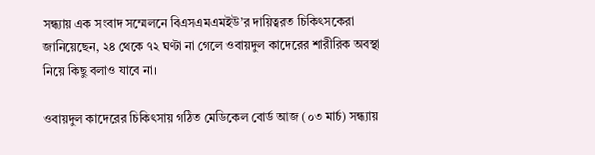সন্ধ্যায় এক সংবাদ সম্মেলনে বিএসএমএমইউ’র দায়িত্বরত চিকিৎসকেরা জানিয়েছেন, ২৪ থেকে ৭২ ঘণ্টা না গেলে ওবায়দুল কাদেরের শারীরিক অবস্থা নিয়ে কিছু বলাও যাবে না।

ওবায়দুল কাদেরের চিকিৎসায় গঠিত মেডিকেল বোর্ড আজ (০৩ মার্চ) সন্ধ্যায়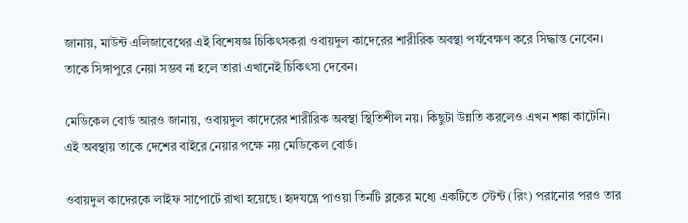জানায়, মাউন্ট এলিজাবেথের এই বিশেষজ্ঞ চিকিৎসকরা ওবায়দুল কাদেরের শারীরিক অবস্থা পর্যবেক্ষণ করে সিদ্ধান্ত নেবেন। তাকে সিঙ্গাপুরে নেয়া সম্ভব না হলে তারা এখানেই চিকিৎসা দেবেন।

মেডিকেল বোর্ড আরও জানায়, ওবায়দুল কাদেরের শারীরিক অবস্থা স্থিতিশীল নয়। কিছুটা উন্নতি করলেও এখন শঙ্কা কাটেনি। এই অবস্থায় তাকে দেশের বাইরে নেয়ার পক্ষে নয় মেডিকেল বোর্ড।

ওবায়দুল কাদেরকে লাইফ সাপোর্টে রাখা হয়েছে। হৃদযন্ত্রে পাওয়া তিনটি ব্লকের মধ্যে একটিতে স্টেন্ট (রিং) পরানোর পরও তার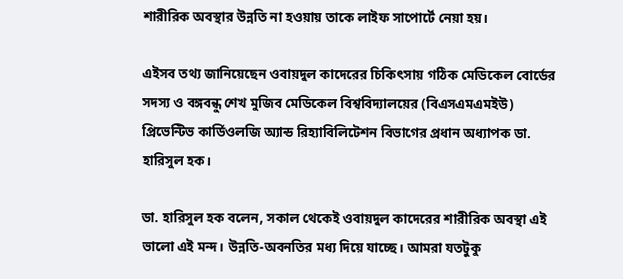শারীরিক অবস্থার উন্নতি না হওয়ায় তাকে লাইফ সাপোর্টে নেয়া হয়।

এইসব তথ্য জানিয়েছেন ওবায়দুল কাদেরের চিকিৎসায় গঠিক মেডিকেল বোর্ডের সদস্য ও বঙ্গবন্ধু শেখ মুজিব মেডিকেল বিশ্ববিদ্যালয়ের (বিএসএমএমইউ) প্রিভেন্টিভ কার্ডিওলজি অ্যান্ড রিহ্যাবিলিটেশন বিভাগের প্রধান অধ্যাপক ডা. হারিসুল হক।

ডা. হারিসুল হক বলেন, সকাল থেকেই ওবায়দুল কাদেরের শারীরিক অবস্থা এই ভালো এই মন্দ। উন্নতি-অবনতির মধ্য দিয়ে যাচ্ছে। আমরা যতটুকু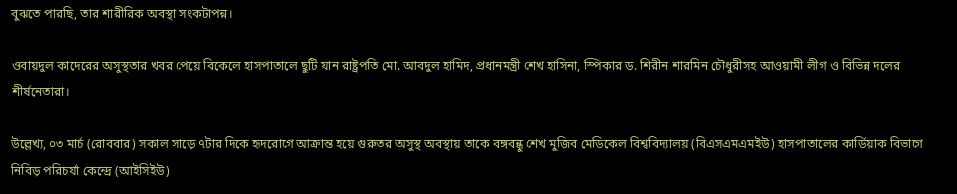বুঝতে পারছি, তার শারীরিক অবস্থা সংকটাপন্ন।

ওবায়দুল কাদেরের অসুস্থতার খবর পেয়ে বিকেলে হাসপাতালে ছুটি যান রাষ্ট্রপতি মো. আবদুল হামিদ, প্রধানমন্ত্রী শেখ হাসিনা, স্পিকার ড. শিরীন শারমিন চৌধুরীসহ আওয়ামী লীগ ও বিভিন্ন দলের শীর্ষনেতারা।

উল্লেখ্য, ০৩ মার্চ (রোববার) সকাল সাড়ে ৭টার দিকে হৃদরোগে আক্রান্ত হয়ে গুরুতর অসুস্থ অবস্থায় তাকে বঙ্গবন্ধু শেখ মুজিব মেডিকেল বিশ্ববিদ্যালয় (বিএসএমএমইউ) হাসপাতালের কার্ডিয়াক বিভাগে নিবিড় পরিচর্যা কেন্দ্রে (আইসিইউ)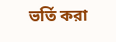ভর্তি করা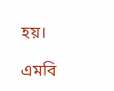হয়।

এমবি